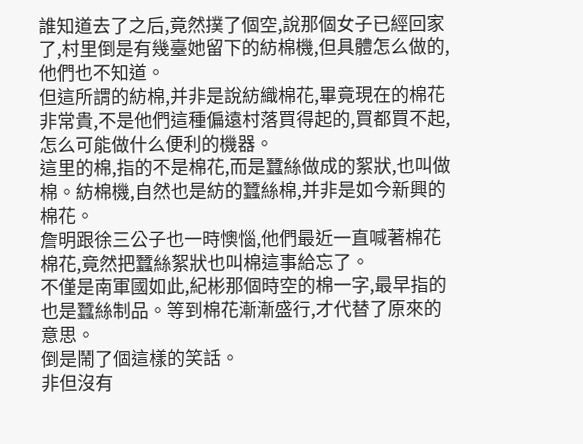誰知道去了之后,竟然撲了個空,說那個女子已經回家了,村里倒是有幾臺她留下的紡棉機,但具體怎么做的,他們也不知道。
但這所謂的紡棉,并非是說紡織棉花,畢竟現在的棉花非常貴,不是他們這種偏遠村落買得起的,買都買不起,怎么可能做什么便利的機器。
這里的棉,指的不是棉花,而是蠶絲做成的絮狀,也叫做棉。紡棉機,自然也是紡的蠶絲棉,并非是如今新興的棉花。
詹明跟徐三公子也一時懊惱,他們最近一直喊著棉花棉花,竟然把蠶絲絮狀也叫棉這事給忘了。
不僅是南軍國如此,紀彬那個時空的棉一字,最早指的也是蠶絲制品。等到棉花漸漸盛行,才代替了原來的意思。
倒是鬧了個這樣的笑話。
非但沒有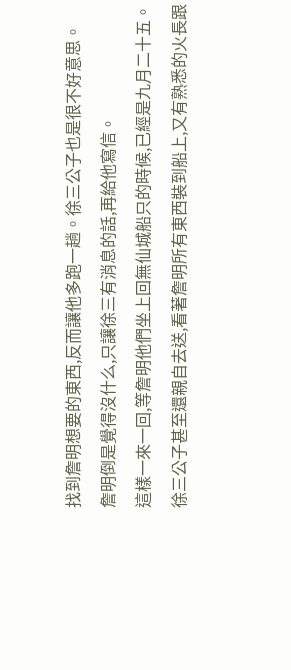找到詹明想要的東西,反而讓他多跑一趟。徐三公子也是很不好意思。
詹明倒是覺得沒什么,只讓徐三有消息的話,再給他寫信。
這樣一來一回,等詹明他們坐上回無仙城船只的時候,已經是九月二十五。
徐三公子甚至還親自去送,看著詹明所有東西裝到船上,又有熟悉的火長跟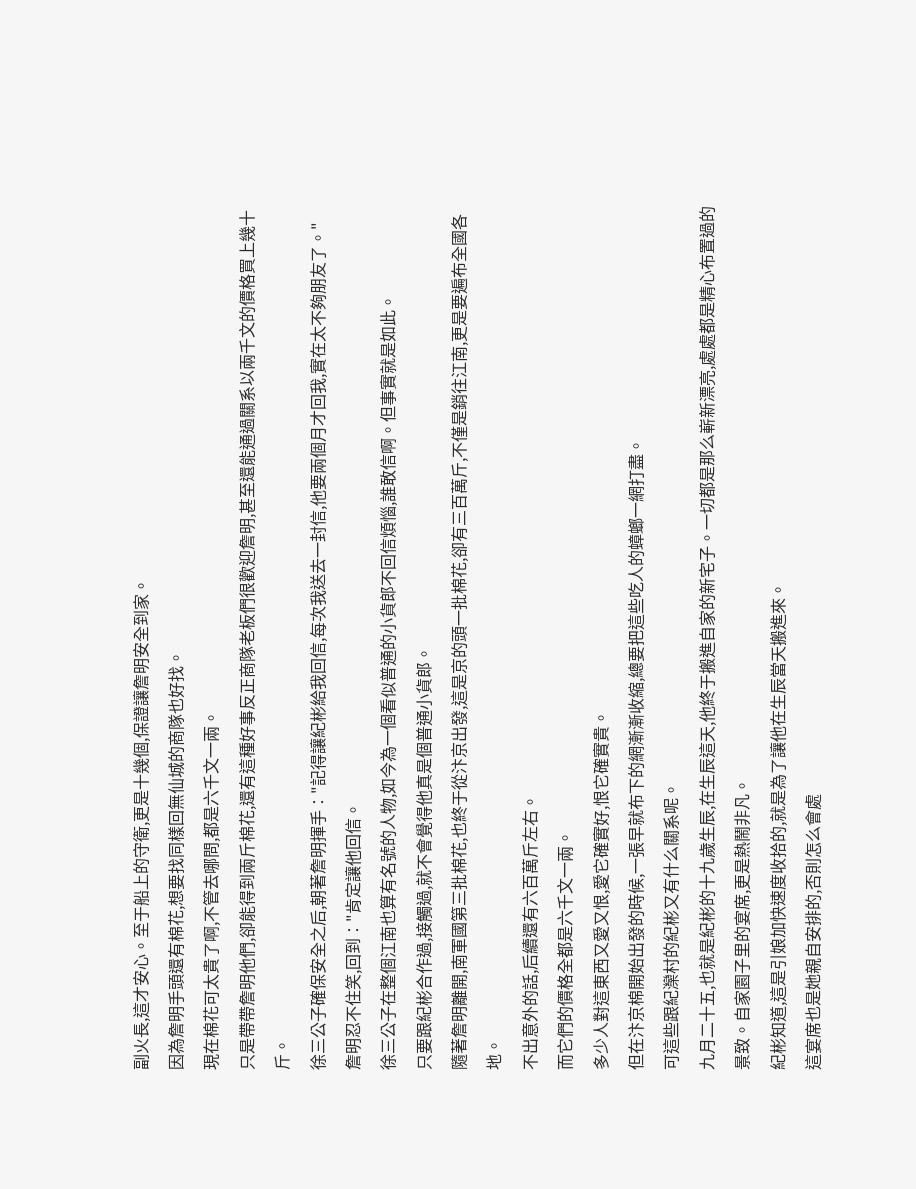副火長,這才安心。至于船上的守衛,更是十幾個,保證讓詹明安全到家。
因為詹明手頭還有棉花,想要找同樣回無仙城的商隊也好找。
現在棉花可太貴了啊,不管去哪問,都是六千文一兩。
只是帶帶詹明他們,卻能得到兩斤棉花,還有這種好事反正商隊老板們很歡迎詹明,甚至還能通過關系以兩千文的價格買上幾十斤。
徐三公子確保安全之后,朝著詹明揮手∶"記得讓紀彬給我回信,每次我送去一封信,他要兩個月才回我,實在太不夠朋友了。"
詹明忍不住笑,回到∶"肯定讓他回信。
徐三公子在整個江南也算有名號的人物,如今為一個看似普通的小貨郎不回信煩惱,誰敢信啊。但事實就是如此。
只要跟紀彬合作過,接觸過,就不會覺得他真是個普通小貨郎。
隨著詹明離開,南軍國第三批棉花,也終于從汴京出發,這是京的頭一批棉花,卻有三百萬斤,不僅是銷往江南,更是要遍布全國各地。
不出意外的話,后續還有六百萬斤左右。
而它們的價格全都是六千文一兩。
多少人對這東西又愛又恨,愛它確實好,恨它確實貴。
但在汴京棉開始出發的時候,一張早就布下的網漸漸收縮,總要把這些吃人的蟑螂一網打盡。
可這些跟紀灤村的紀彬又有什么關系呢。
九月二十五,也就是紀彬的十九歲生辰,在生辰這天,他終于搬進自家的新宅子。一切都是那么嶄新漂亮,處處都是精心布置過的景致。自家園子里的宴席,更是熱鬧非凡。
紀彬知道,這是引娘加快速度收拾的,就是為了讓他在生辰當天搬進來。
這宴席也是她親自安排的,否則怎么會處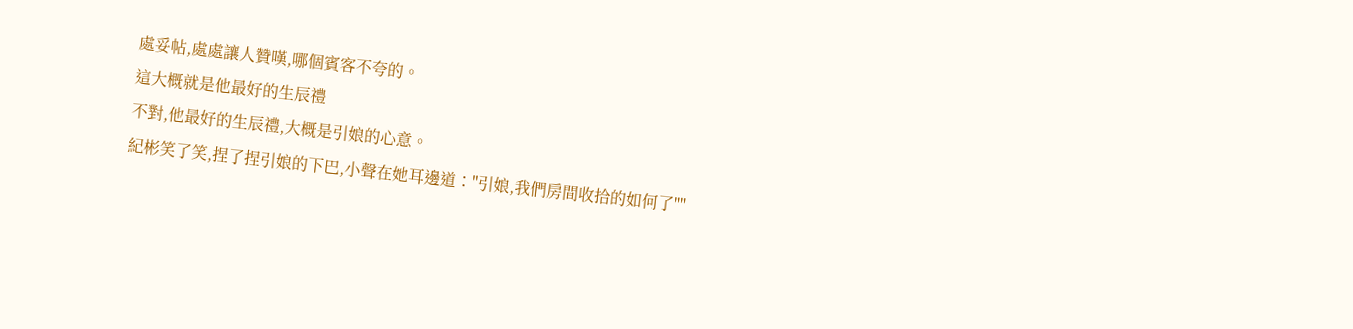處妥帖,處處讓人贊嘆,哪個賓客不夸的。
這大概就是他最好的生辰禮
不對,他最好的生辰禮,大概是引娘的心意。
紀彬笑了笑,捏了捏引娘的下巴,小聲在她耳邊道∶"引娘,我們房間收拾的如何了""